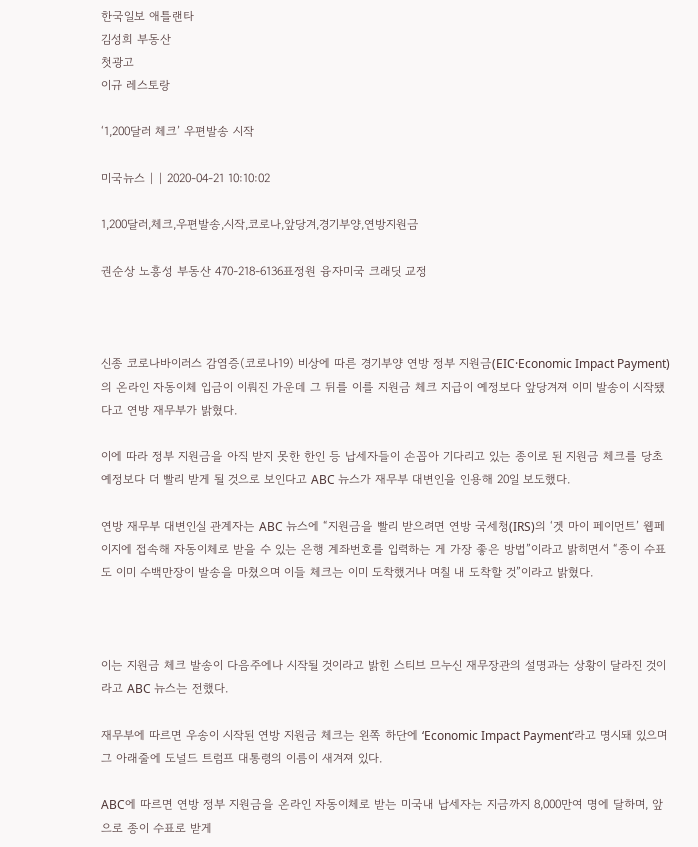한국일보 애틀랜타
김성희 부동산
첫광고
이규 레스토랑

‘1,200달러 체크’ 우편발송 시작

미국뉴스 | | 2020-04-21 10:10:02

1,200달러,체크,우편발송,시작,코로나,앞당겨,경기부양,연방지원금

권순상 노흥성 부동산 470-218-6136표정원 융자미국 크래딧 교정



신종 코로나바이러스 감염증(코로나19) 비상에 따른 경기부양 연방 정부 지원금(EIC·Economic Impact Payment)의 온라인 자동이체 입금이 이뤄진 가운데 그 뒤를 이를 지원금 체크 지급이 예정보다 앞당겨져 이미 발송이 시작됐다고 연방 재무부가 밝혔다.

이에 따라 정부 지원금을 아직 받지 못한 한인 등 납세자들이 손꼽아 기다리고 있는 종이로 된 지원금 체크를 당초 예정보다 더 빨리 받게 될 것으로 보인다고 ABC 뉴스가 재무부 대변인을 인용해 20일 보도했다.

연방 재무부 대변인실 관계자는 ABC 뉴스에 “지원금을 빨리 받으려면 연방 국세청(IRS)의 ‘겟 마이 페이먼트’ 웹페이지에 접속해 자동이체로 받을 수 있는 은행 계좌번호를 입력하는 게 가장 좋은 방법”이라고 밝히면서 “종이 수표도 이미 수백만장이 발송을 마쳤으며 이들 체크는 이미 도착했거나 며칠 내 도착할 것”이라고 밝혔다.



이는 지원금 체크 발송이 다음주에나 시작될 것이라고 밝힌 스티브 므누신 재무장관의 설명과는 상황이 달라진 것이라고 ABC 뉴스는 전했다.

재무부에 따르면 우송이 시작된 연방 지원금 체크는 왼쪽 하단에 ‘Economic Impact Payment’라고 명시돼 있으며 그 아래줄에 도널드 트럼프 대통령의 이름이 새겨져 있다.

ABC에 따르면 연방 정부 지원금을 온라인 자동이체로 받는 미국내 납세자는 지금까지 8,000만여 명에 달하며, 앞으로 종이 수표로 받게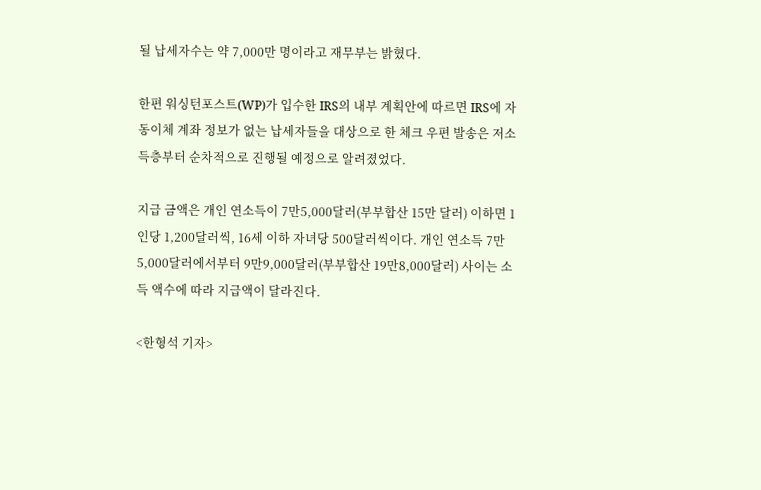될 납세자수는 약 7,000만 명이라고 재무부는 밝혔다.

한편 워싱턴포스트(WP)가 입수한 IRS의 내부 계획안에 따르면 IRS에 자동이체 계좌 정보가 없는 납세자들을 대상으로 한 체크 우편 발송은 저소득층부터 순차적으로 진행될 예정으로 알려졌었다.

지급 금액은 개인 연소득이 7만5,000달러(부부합산 15만 달러) 이하면 1인당 1,200달러씩, 16세 이하 자녀당 500달러씩이다. 개인 연소득 7만5,000달러에서부터 9만9,000달러(부부합산 19만8,000달러) 사이는 소득 액수에 따라 지급액이 달라진다.

<한형석 기자>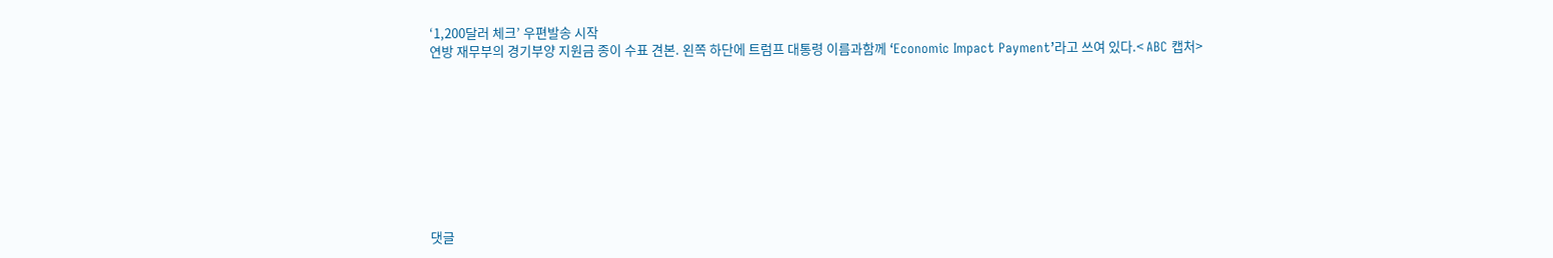‘1,200달러 체크’ 우편발송 시작
연방 재무부의 경기부양 지원금 종이 수표 견본. 왼쪽 하단에 트럼프 대통령 이름과함께 ‘Economic Impact Payment’라고 쓰여 있다.< ABC 캡처>









댓글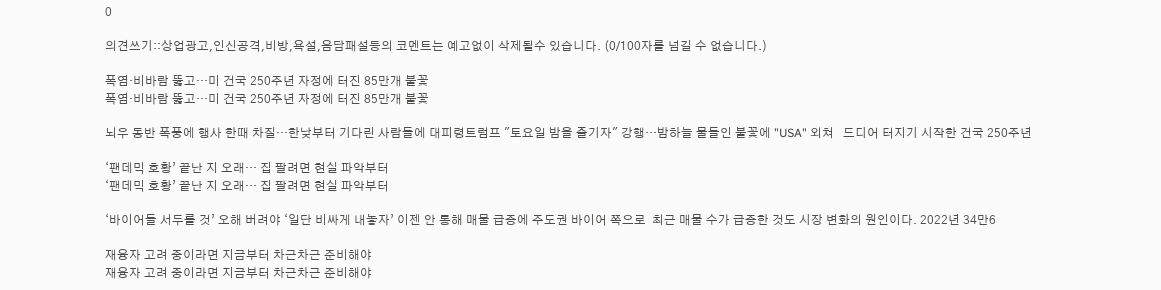0

의견쓰기::상업광고,인신공격,비방,욕설,음담패설등의 코멘트는 예고없이 삭제될수 있습니다. (0/100자를 넘길 수 없습니다.)

폭염·비바람 뚫고…미 건국 250주년 자정에 터진 85만개 불꽃
폭염·비바람 뚫고…미 건국 250주년 자정에 터진 85만개 불꽃

뇌우 동반 폭풍에 행사 한때 차질…한낮부터 기다린 사람들에 대피령트럼프 "토요일 밤을 즐기자" 강행…밤하늘 물들인 불꽃에 "USA" 외쳐   드디어 터지기 시작한 건국 250주년

‘팬데믹 호황’ 끝난 지 오래… 집 팔려면 현실 파악부터
‘팬데믹 호황’ 끝난 지 오래… 집 팔려면 현실 파악부터

‘바이어들 서두를 것’ 오해 버려야 ‘일단 비싸게 내놓자’ 이젠 안 통해 매물 급증에 주도권 바이어 쪽으로  최근 매물 수가 급증한 것도 시장 변화의 원인이다. 2022년 34만6

재융자 고려 중이라면 지금부터 차근차근 준비해야
재융자 고려 중이라면 지금부터 차근차근 준비해야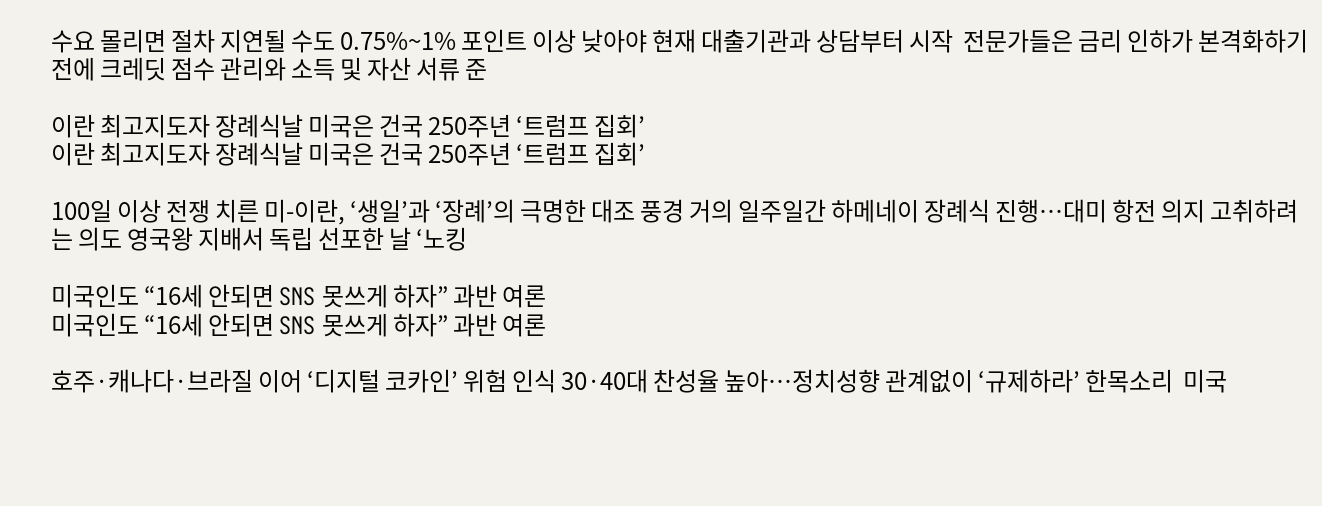수요 몰리면 절차 지연될 수도 0.75%~1% 포인트 이상 낮아야 현재 대출기관과 상담부터 시작  전문가들은 금리 인하가 본격화하기 전에 크레딧 점수 관리와 소득 및 자산 서류 준

이란 최고지도자 장례식날 미국은 건국 250주년 ‘트럼프 집회’
이란 최고지도자 장례식날 미국은 건국 250주년 ‘트럼프 집회’

100일 이상 전쟁 치른 미-이란, ‘생일’과 ‘장례’의 극명한 대조 풍경 거의 일주일간 하메네이 장례식 진행…대미 항전 의지 고취하려는 의도 영국왕 지배서 독립 선포한 날 ‘노킹

미국인도 “16세 안되면 SNS 못쓰게 하자” 과반 여론
미국인도 “16세 안되면 SNS 못쓰게 하자” 과반 여론

호주·캐나다·브라질 이어 ‘디지털 코카인’ 위험 인식 30·40대 찬성율 높아…정치성향 관계없이 ‘규제하라’ 한목소리  미국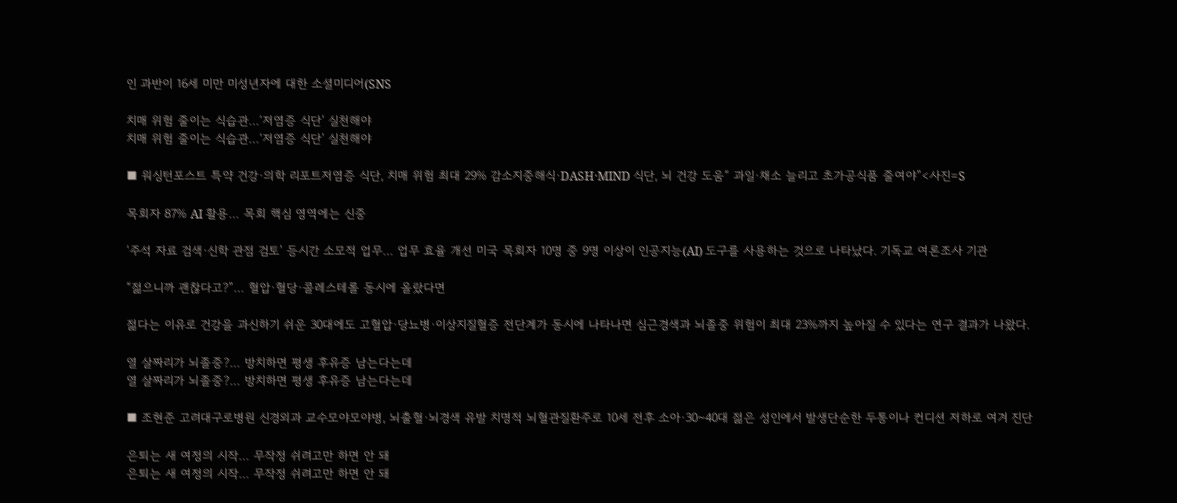인 과반이 16세 미만 미성년자에 대한 소셜미디어(SNS

치매 위험 줄이는 식습관…‘저염증 식단’ 실천해야
치매 위험 줄이는 식습관…‘저염증 식단’ 실천해야

■ 워싱턴포스트 특약 건강·의학 리포트저염증 식단, 치매 위험 최대 29% 감소지중해식·DASH·MIND 식단, 뇌 건강 도움“ 과일·채소 늘리고 초가공식품 줄여야”<사진=S

목회자 87% AI 활용… 목회 핵심 영역에는 신중

‘주석 자료 검색·신학 관점 검토’ 등시간 소모적 업무… 업무 효율 개선 미국 목회자 10명 중 9명 이상이 인공지능(AI) 도구를 사용하는 것으로 나타났다. 기독교 여론조사 기관

“젊으니까 괜찮다고?”… 혈압·혈당·콜레스테롤 동시에 올랐다면

젊다는 이유로 건강을 과신하기 쉬운 30대에도 고혈압·당뇨병·이상지질혈증 전단계가 동시에 나타나면 심근경색과 뇌졸중 위험이 최대 23%까지 높아질 수 있다는 연구 결과가 나왔다.

열 살짜리가 뇌졸중?… 방치하면 평생 후유증 남는다는데
열 살짜리가 뇌졸중?… 방치하면 평생 후유증 남는다는데

■ 조현준 고려대구로병원 신경외과 교수모야모야병, 뇌출혈·뇌경색 유발 치명적 뇌혈관질환주로 10세 전후 소아·30~40대 젊은 성인에서 발생단순한 두통이나 컨디션 저하로 여겨 진단

은퇴는 새 여정의 시작… 무작정 쉬려고만 하면 안 돼
은퇴는 새 여정의 시작… 무작정 쉬려고만 하면 안 돼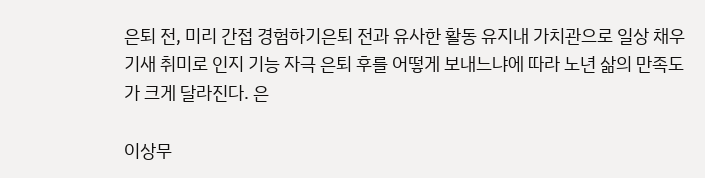은퇴 전, 미리 간접 경험하기은퇴 전과 유사한 활동 유지내 가치관으로 일상 채우기새 취미로 인지 기능 자극 은퇴 후를 어떻게 보내느냐에 따라 노년 삶의 만족도가 크게 달라진다. 은

이상무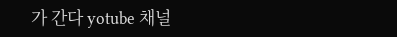가 간다 yotube 채널